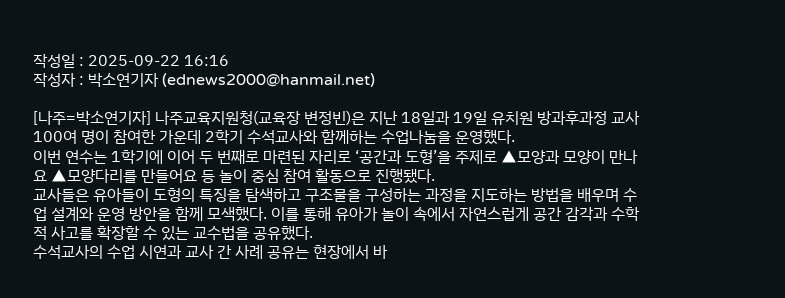작성일 : 2025-09-22 16:16
작성자 : 박소연기자 (ednews2000@hanmail.net)

[나주=박소연기자] 나주교육지원청(교육장 변정빈)은 지난 18일과 19일 유치원 방과후과정 교사 100여 명이 참여한 가운데 2학기 수석교사와 함께하는 수업나눔을 운영했다.
이번 연수는 1학기에 이어 두 번째로 마련된 자리로 ‘공간과 도형’을 주제로 ▲모양과 모양이 만나요 ▲모양다리를 만들어요 등 놀이 중심 참여 활동으로 진행됐다.
교사들은 유아들이 도형의 특징을 탐색하고 구조물을 구성하는 과정을 지도하는 방법을 배우며 수업 설계와 운영 방안을 함께 모색했다. 이를 통해 유아가 놀이 속에서 자연스럽게 공간 감각과 수학적 사고를 확장할 수 있는 교수법을 공유했다.
수석교사의 수업 시연과 교사 간 사례 공유는 현장에서 바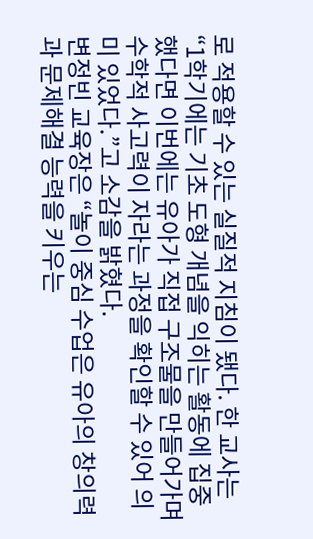로 적용할 수 있는 실질적 지침이 됐다. 한 교사는 “1학기에는 기초 도형 개념을 익히는 활동에 집중했다면 이번에는 유아가 직접 구조물을 만들어가며 수학적 사고력이 자라는 과정을 확인할 수 있어 의미 있었다.”고 소감을 밝혔다.
변정빈 교육장은 “놀이 중심 수업은 유아의 창의력과 문제해결 능력을 키우는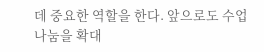데 중요한 역할을 한다. 앞으로도 수업나눔을 확대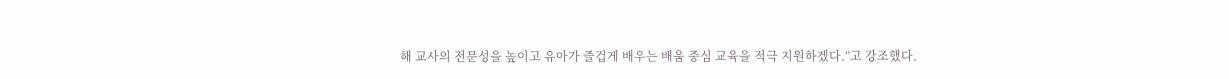해 교사의 전문성을 높이고 유아가 즐겁게 배우는 배움 중심 교육을 적극 지원하겠다.”고 강조했다.